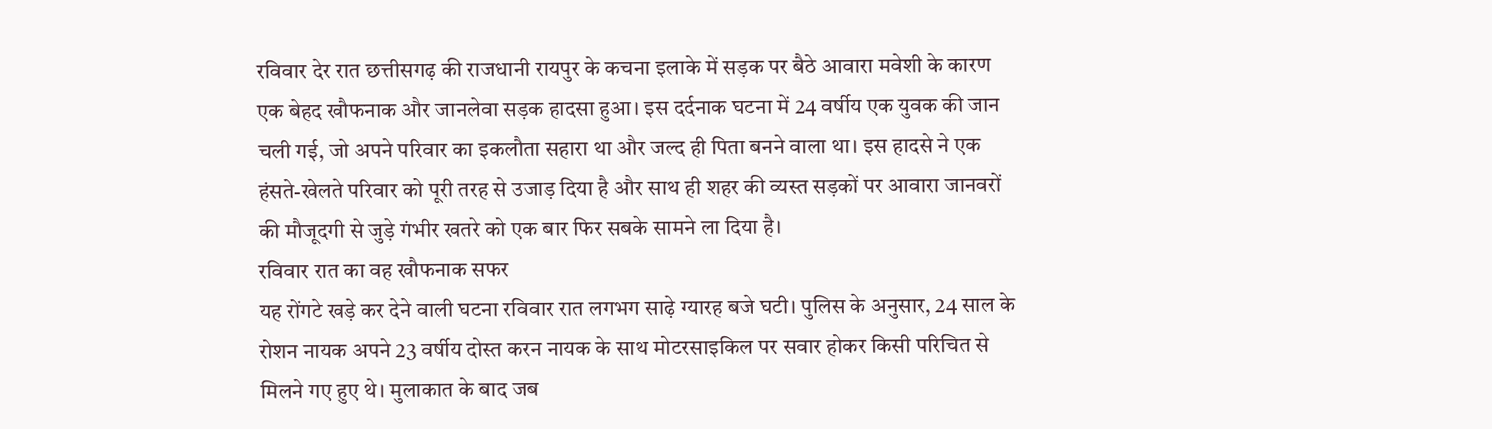रविवार देर रात छत्तीसगढ़ की राजधानी रायपुर के कचना इलाके में सड़क पर बैठे आवारा मवेशी के कारण एक बेहद खौफनाक और जानलेवा सड़क हादसा हुआ। इस दर्दनाक घटना में 24 वर्षीय एक युवक की जान चली गई, जो अपने परिवार का इकलौता सहारा था और जल्द ही पिता बनने वाला था। इस हादसे ने एक हंसते-खेलते परिवार को पूरी तरह से उजाड़ दिया है और साथ ही शहर की व्यस्त सड़कों पर आवारा जानवरों की मौजूदगी से जुड़े गंभीर खतरे को एक बार फिर सबके सामने ला दिया है।
रविवार रात का वह खौफनाक सफर
यह रोंगटे खड़े कर देने वाली घटना रविवार रात लगभग साढ़े ग्यारह बजे घटी। पुलिस के अनुसार, 24 साल के रोशन नायक अपने 23 वर्षीय दोस्त करन नायक के साथ मोटरसाइकिल पर सवार होकर किसी परिचित से मिलने गए हुए थे। मुलाकात के बाद जब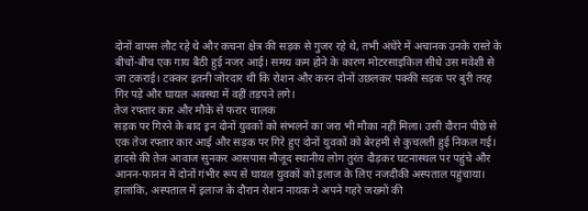दोनों वापस लौट रहे थे और कचना क्षेत्र की सड़क से गुजर रहे थे, तभी अंधेरे में अचानक उनके रास्ते के बीचों-बीच एक गाय बैठी हुई नजर आई। समय कम होने के कारण मोटरसाइकिल सीधे उस मवेशी से जा टकराई। टक्कर इतनी जोरदार थी कि रोशन और करन दोनों उछलकर पक्की सड़क पर बुरी तरह गिर पड़े और घायल अवस्था में वहीं तड़पने लगे।
तेज रफ्तार कार और मौके से फरार चालक
सड़क पर गिरने के बाद इन दोनों युवकों को संभलने का जरा भी मौका नहीं मिला। उसी दौरान पीछे से एक तेज रफ्तार कार आई और सड़क पर गिरे हुए दोनों युवकों को बेरहमी से कुचलती हुई निकल गई। हादसे की तेज आवाज सुनकर आसपास मौजूद स्थानीय लोग तुरंत दौड़कर घटनास्थल पर पहुंचे और आनन-फानन में दोनों गंभीर रूप से घायल युवकों को इलाज के लिए नजदीकी अस्पताल पहुंचाया। हालांकि, अस्पताल में इलाज के दौरान रोशन नायक ने अपने गहरे जख्मों की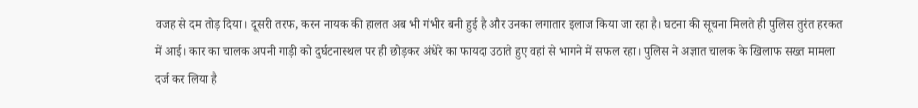वजह से दम तोड़ दिया। दूसरी तरफ, करन नायक की हालत अब भी गंभीर बनी हुई है और उनका लगातार इलाज किया जा रहा है। घटना की सूचना मिलते ही पुलिस तुरंत हरकत में आई। कार का चालक अपनी गाड़ी को दुर्घटनास्थल पर ही छोड़कर अंधेरे का फायदा उठाते हुए वहां से भागने में सफल रहा। पुलिस ने अज्ञात चालक के खिलाफ सख्त मामला दर्ज कर लिया है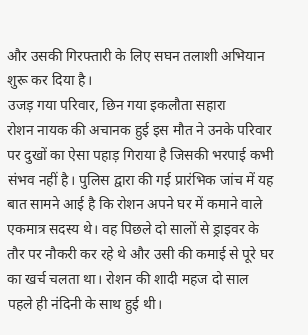और उसकी गिरफ्तारी के लिए सघन तलाशी अभियान शुरू कर दिया है।
उजड़ गया परिवार, छिन गया इकलौता सहारा
रोशन नायक की अचानक हुई इस मौत ने उनके परिवार पर दुखों का ऐसा पहाड़ गिराया है जिसकी भरपाई कभी संभव नहीं है। पुलिस द्वारा की गई प्रारंभिक जांच में यह बात सामने आई है कि रोशन अपने घर में कमाने वाले एकमात्र सदस्य थे। वह पिछले दो सालों से ड्राइवर के तौर पर नौकरी कर रहे थे और उसी की कमाई से पूरे घर का खर्च चलता था। रोशन की शादी महज दो साल पहले ही नंदिनी के साथ हुई थी।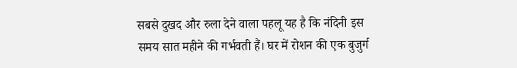सबसे दुखद और रुला देने वाला पहलू यह है कि नंदिनी इस समय सात महीने की गर्भवती हैं। घर में रोशन की एक बुजुर्ग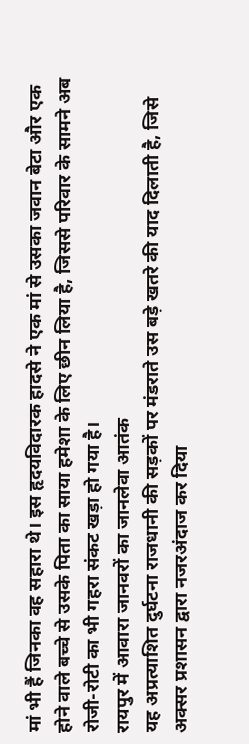मां भी हैं जिनका वह सहारा थे। इस हृदयविदारक हादसे ने एक मां से उसका जवान बेटा और एक होने वाले बच्चे से उसके पिता का साया हमेशा के लिए छीन लिया है, जिससे परिवार के सामने अब रोजी-रोटी का भी गहरा संकट खड़ा हो गया है।
रायपुर में आवारा जानवरों का जानलेवा आतंक
यह अप्रत्याशित दुर्घटना राजधानी की सड़कों पर मंडराते उस बड़े खतरे की याद दिलाती है, जिसे अक्सर प्रशासन द्वारा नजरअंदाज कर दिया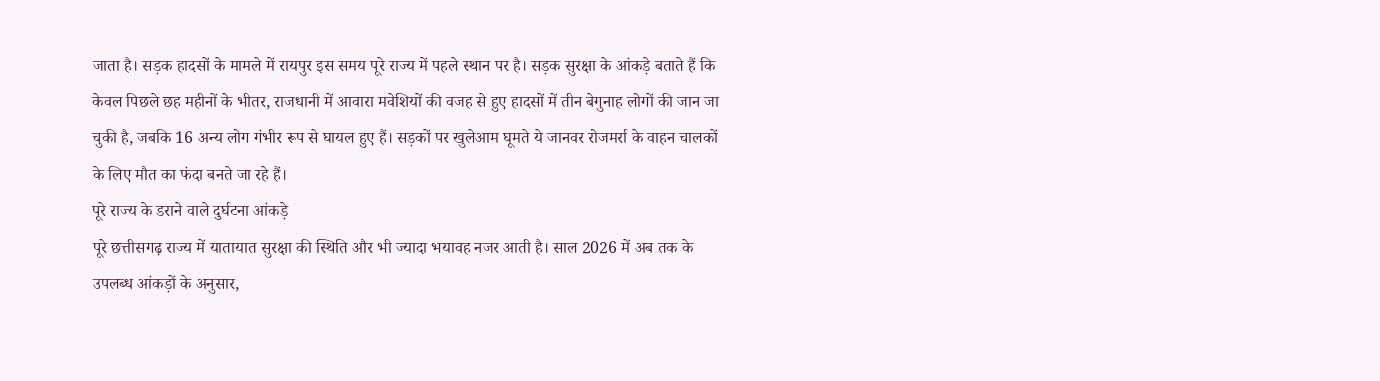जाता है। सड़क हादसों के मामले में रायपुर इस समय पूरे राज्य में पहले स्थान पर है। सड़क सुरक्षा के आंकड़े बताते हैं कि केवल पिछले छह महीनों के भीतर, राजधानी में आवारा मवेशियों की वजह से हुए हादसों में तीन बेगुनाह लोगों की जान जा चुकी है, जबकि 16 अन्य लोग गंभीर रूप से घायल हुए हैं। सड़कों पर खुलेआम घूमते ये जानवर रोजमर्रा के वाहन चालकों के लिए मौत का फंदा बनते जा रहे हैं।
पूरे राज्य के डराने वाले दुर्घटना आंकड़े
पूरे छत्तीसगढ़ राज्य में यातायात सुरक्षा की स्थिति और भी ज्यादा भयावह नजर आती है। साल 2026 में अब तक के उपलब्ध आंकड़ों के अनुसार,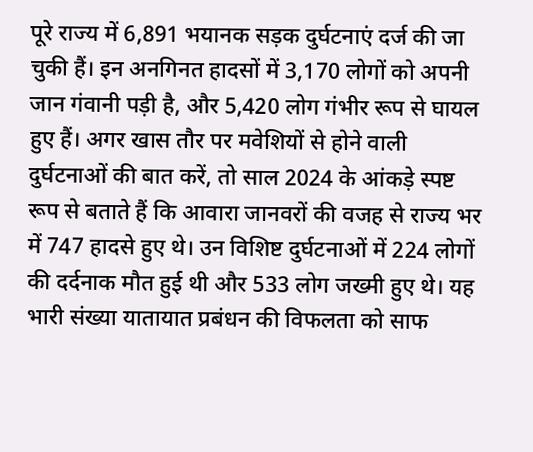पूरे राज्य में 6,891 भयानक सड़क दुर्घटनाएं दर्ज की जा चुकी हैं। इन अनगिनत हादसों में 3,170 लोगों को अपनी जान गंवानी पड़ी है, और 5,420 लोग गंभीर रूप से घायल हुए हैं। अगर खास तौर पर मवेशियों से होने वाली दुर्घटनाओं की बात करें, तो साल 2024 के आंकड़े स्पष्ट रूप से बताते हैं कि आवारा जानवरों की वजह से राज्य भर में 747 हादसे हुए थे। उन विशिष्ट दुर्घटनाओं में 224 लोगों की दर्दनाक मौत हुई थी और 533 लोग जख्मी हुए थे। यह भारी संख्या यातायात प्रबंधन की विफलता को साफ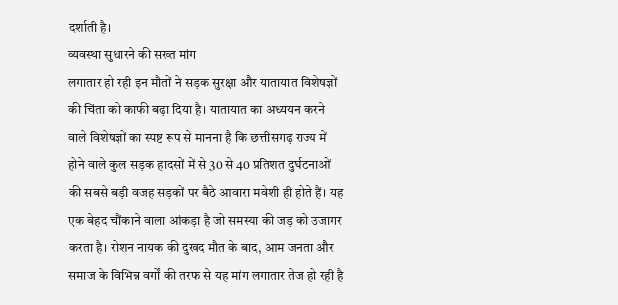दर्शाती है।
व्यवस्था सुधारने की सख्त मांग
लगातार हो रही इन मौतों ने सड़क सुरक्षा और यातायात विशेषज्ञों की चिंता को काफी बढ़ा दिया है। यातायात का अध्ययन करने वाले विशेषज्ञों का स्पष्ट रूप से मानना है कि छत्तीसगढ़ राज्य में होने वाले कुल सड़क हादसों में से 30 से 40 प्रतिशत दुर्घटनाओं की सबसे बड़ी वजह सड़कों पर बैठे आवारा मवेशी ही होते हैं। यह एक बेहद चौंकाने वाला आंकड़ा है जो समस्या की जड़ को उजागर करता है। रोशन नायक की दुखद मौत के बाद, आम जनता और समाज के विभिन्न वर्गों की तरफ से यह मांग लगातार तेज हो रही है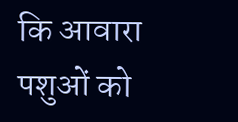कि आवारा पशुओं को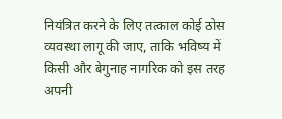नियंत्रित करने के लिए तत्काल कोई ठोस व्यवस्था लागू की जाए, ताकि भविष्य में किसी और बेगुनाह नागरिक को इस तरह अपनी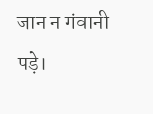जान न गंवानी पड़े।